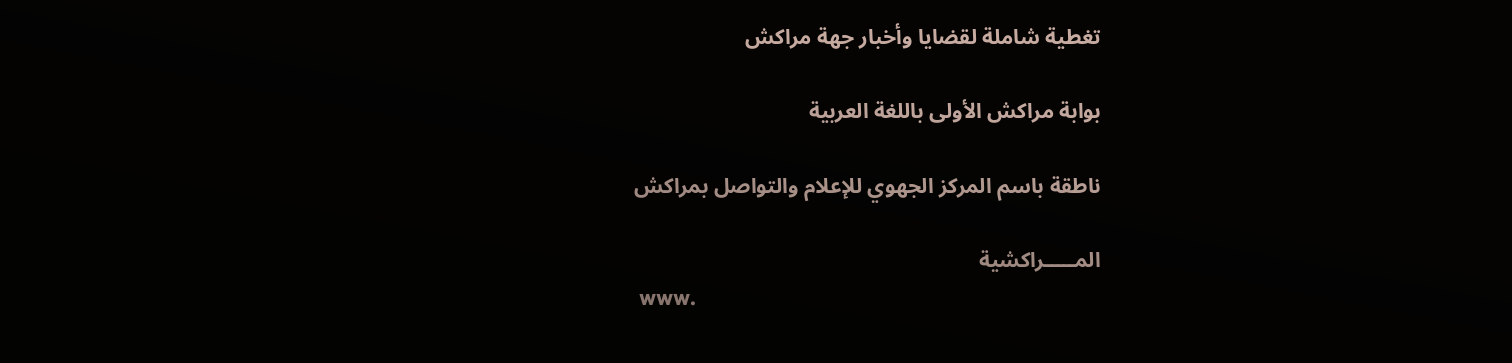تغطية شاملة لقضايا وأخبار جهة مراكش

بوابة مراكش الأولى باللغة العربية

ناطقة باسم المركز الجهوي للإعلام والتواصل بمراكش

المـــــراكشية
 www.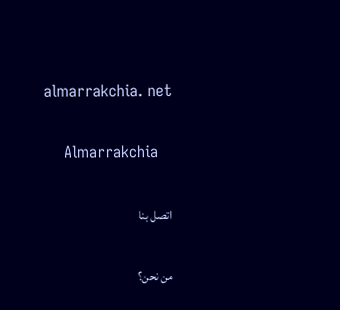almarrakchia. net

    Almarrakchia

اتصل بنا

من نحن؟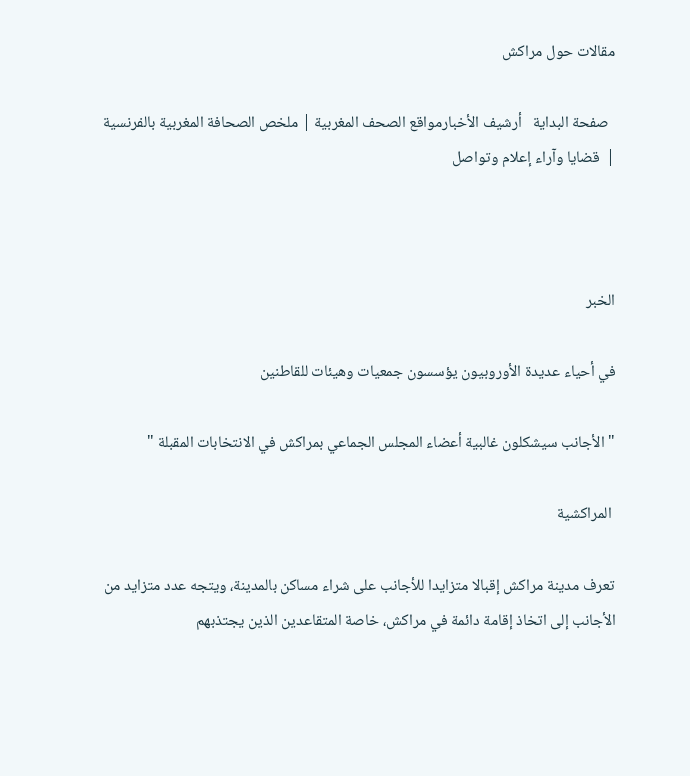مقالات حول مراكش

  صفحة البداية   أرشيف الأخبارمواقع الصحف المغربية | ملخص الصحافة المغربية بالفرنسية |  قضايا وآراء إعلام وتواصل



الخبر

في أحياء عديدة الأوروبيون يؤسسون جمعيات وهيئات للقاطنين

" الأجانب سيشكلون غالبية أعضاء المجلس الجماعي بمراكش في الانتخابات المقبلة "

 المراكشية

تعرف مدينة مراكش إقبالا متزايدا للأجانب على شراء مساكن بالمدينة، ويتجه عدد متزايد من الأجانب إلى اتخاذ إقامة دائمة في مراكش، خاصة المتقاعدين الذين يجتذبهم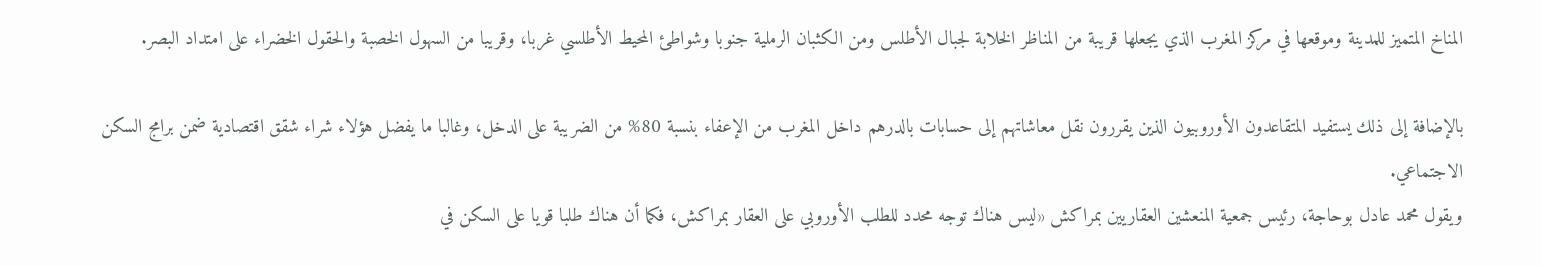المناخ المتميز للمدينة وموقعها في مركز المغرب الذي يجعلها قريبة من المناظر الخلابة لجبال الأطلس ومن الكثبان الرملية جنوبا وشواطئ المحيط الأطلسي غربا، وقريبا من السهول الخصبة والحقول الخضراء على امتداد البصر.

بالإضافة إلى ذلك يستفيد المتقاعدون الأوروبيون الذين يقررون نقل معاشاتهم إلى حسابات بالدرهم داخل المغرب من الإعفاء بنسبة 80% من الضريبة على الدخل، وغالبا ما يفضل هؤلاء شراء شقق اقتصادية ضمن برامج السكن الاجتماعي.
ويقول محمد عادل بوحاجة، رئيس جمعية المنعشين العقاريين بمراكش «ليس هناك توجه محدد للطلب الأوروبي على العقار بمراكش، فكما أن هناك طلبا قويا على السكن في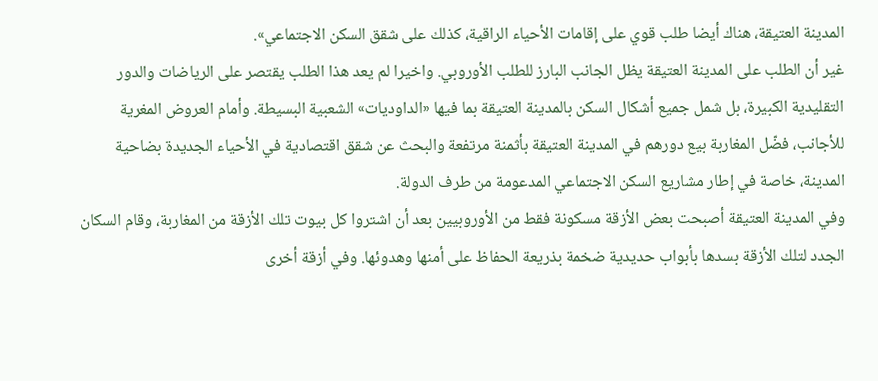المدينة العتيقة، هناك أيضا طلب قوي على إقامات الأحياء الراقية، كذلك على شقق السكن الاجتماعي».
غير أن الطلب على المدينة العتيقة يظل الجانب البارز للطلب الأوروبي. واخيرا لم يعد هذا الطلب يقتصر على الرياضات والدور التقليدية الكبيرة، بل شمل جميع أشكال السكن بالمدينة العتيقة بما فيها «الداوديات» الشعبية البسيطة. وأمام العروض المغرية للأجانب، فضّل المغاربة بيع دورهم في المدينة العتيقة بأثمنة مرتفعة والبحث عن شقق اقتصادية في الأحياء الجديدة بضاحية المدينة، خاصة في إطار مشاريع السكن الاجتماعي المدعومة من طرف الدولة.
وفي المدينة العتيقة أصبحت بعض الأزقة مسكونة فقط من الأوروبيين بعد أن اشتروا كل بيوت تلك الأزقة من المغاربة، وقام السكان الجدد لتلك الأزقة بسدها بأبواب حديدية ضخمة بذريعة الحفاظ على أمنها وهدوئها. وفي أزقة أخرى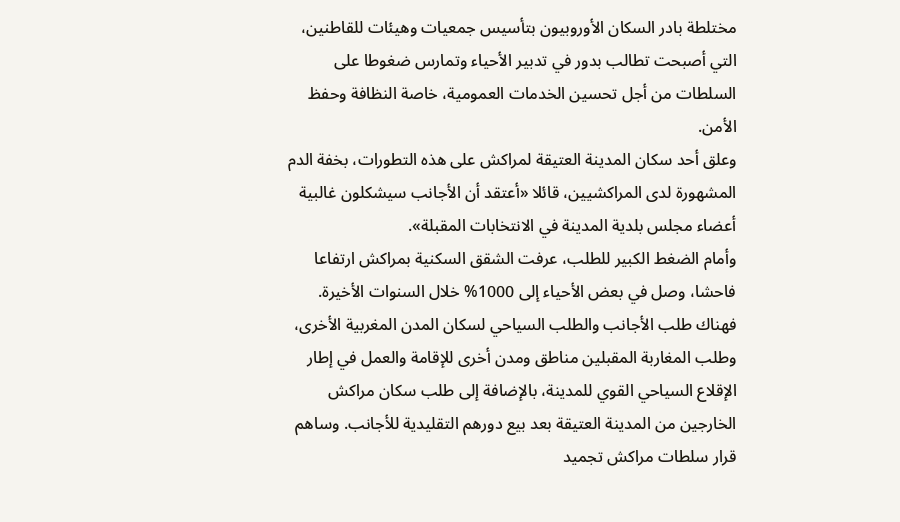مختلطة بادر السكان الأوروبيون بتأسيس جمعيات وهيئات للقاطنين، التي أصبحت تطالب بدور في تدبير الأحياء وتمارس ضغوطا على السلطات من أجل تحسين الخدمات العمومية، خاصة النظافة وحفظ الأمن.
وعلق أحد سكان المدينة العتيقة لمراكش على هذه التطورات، بخفة الدم المشهورة لدى المراكشيين، قائلا «أعتقد أن الأجانب سيشكلون غالبية أعضاء مجلس بلدية المدينة في الانتخابات المقبلة».
وأمام الضغط الكبير للطلب، عرفت الشقق السكنية بمراكش ارتفاعا فاحشا، وصل في بعض الأحياء إلى 1000% خلال السنوات الأخيرة. فهناك طلب الأجانب والطلب السياحي لسكان المدن المغربية الأخرى، وطلب المغاربة المقبلين مناطق ومدن أخرى للإقامة والعمل في إطار الإقلاع السياحي القوي للمدينة، بالإضافة إلى طلب سكان مراكش الخارجين من المدينة العتيقة بعد بيع دورهم التقليدية للأجانب. وساهم قرار سلطات مراكش تجميد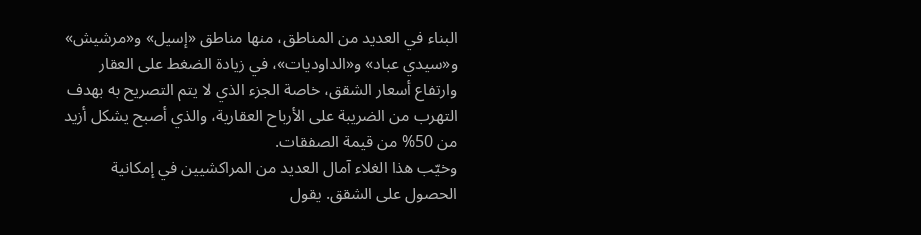البناء في العديد من المناطق، منها مناطق «إسيل» و«مرشيش» و«سيدي عباد» و«الداوديات»، في زيادة الضغط على العقار وارتفاع أسعار الشقق، خاصة الجزء الذي لا يتم التصريح به بهدف التهرب من الضريبة على الأرباح العقارية، والذي أصبح يشكل أزيد من 50% من قيمة الصفقات.
وخيّب هذا الغلاء آمال العديد من المراكشيين في إمكانية الحصول على الشقق. يقول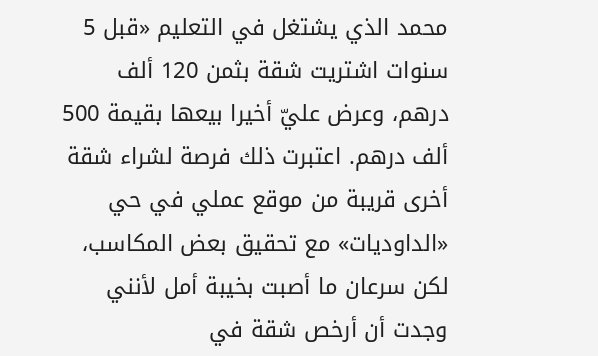محمد الذي يشتغل في التعليم «قبل 5 سنوات اشتريت شقة بثمن 120 ألف درهم، وعرض عليّ أخيرا بيعها بقيمة 500 ألف درهم. اعتبرت ذلك فرصة لشراء شقة أخرى قريبة من موقع عملي في حي «الداوديات» مع تحقيق بعض المكاسب، لكن سرعان ما أصبت بخيبة أمل لأنني وجدت أن أرخص شقة في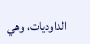الداوديات، وهي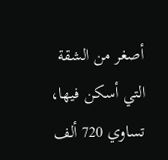أصغر من الشقة التي أسكن فيها، تساوي 720 ألف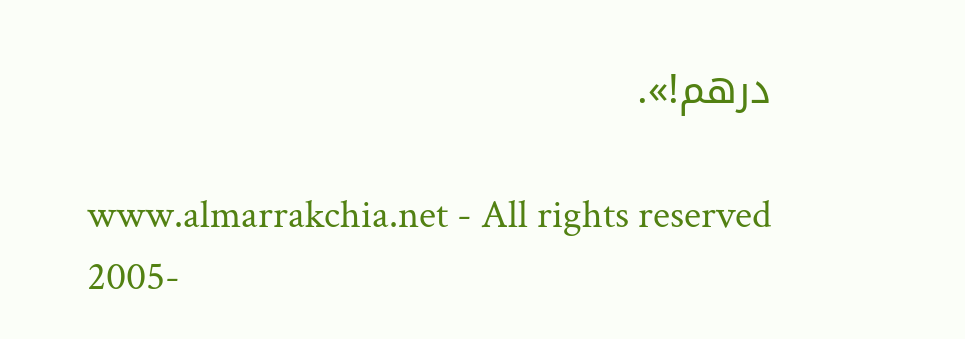درهم!».

www.almarrakchia.net - All rights reserved  2005-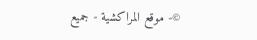©- موقع المراكشية - جميع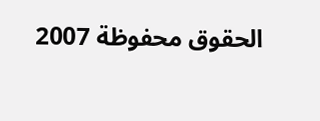الحقوق محفوظة 2007